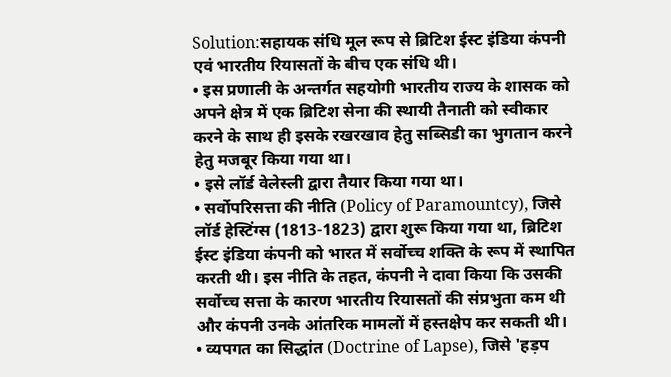Solution:सहायक संधि मूल रूप से ब्रिटिश ईस्ट इंडिया कंपनी एवं भारतीय रियासतों के बीच एक संधि थी।
• इस प्रणाली के अन्तर्गत सहयोगी भारतीय राज्य के शासक को अपने क्षेत्र में एक ब्रिटिश सेना की स्थायी तैनाती को स्वीकार करने के साथ ही इसके रखरखाव हेतु सब्सिडी का भुगतान करने हेतु मजबूर किया गया था।
• इसे लॉर्ड वेलेस्ली द्वारा तैयार किया गया था।
• सर्वोपरिसत्ता की नीति (Policy of Paramountcy), जिसे लॉर्ड हेस्टिंग्स (1813-1823) द्वारा शुरू किया गया था, ब्रिटिश ईस्ट इंडिया कंपनी को भारत में सर्वोच्च शक्ति के रूप में स्थापित करती थी। इस नीति के तहत, कंपनी ने दावा किया कि उसकी सर्वोच्च सत्ता के कारण भारतीय रियासतों की संप्रभुता कम थी और कंपनी उनके आंतरिक मामलों में हस्तक्षेप कर सकती थी।
• व्यपगत का सिद्धांत (Doctrine of Lapse), जिसे 'हड़प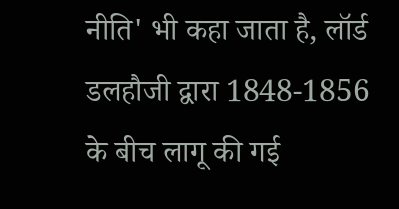नीति' भी कहा जाता है, लॉर्ड डलहौजी द्वारा 1848-1856 के बीच लागू की गई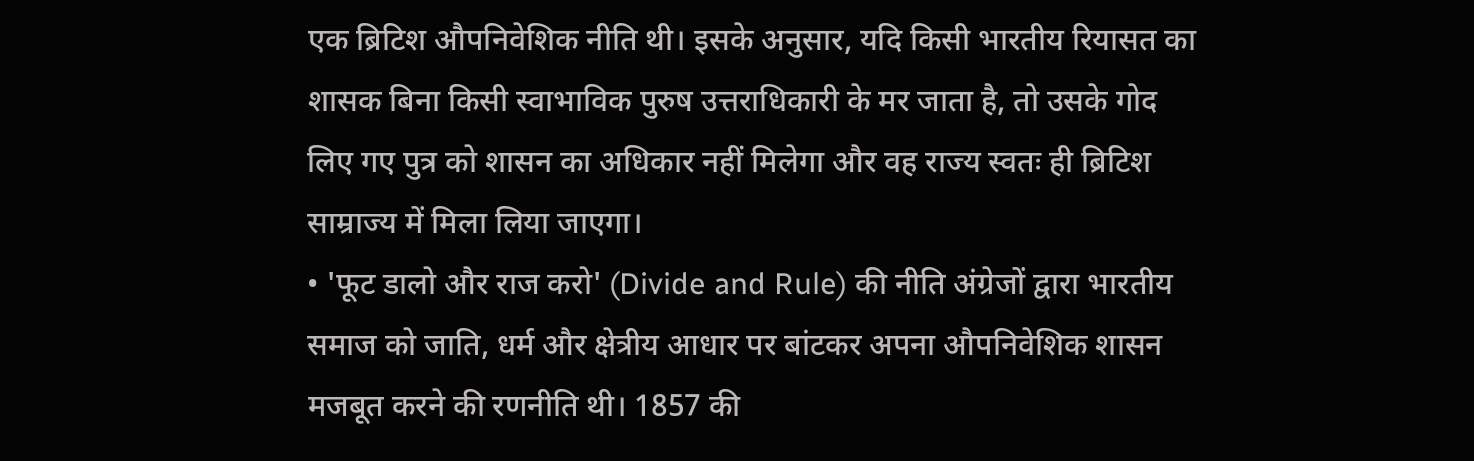एक ब्रिटिश औपनिवेशिक नीति थी। इसके अनुसार, यदि किसी भारतीय रियासत का शासक बिना किसी स्वाभाविक पुरुष उत्तराधिकारी के मर जाता है, तो उसके गोद लिए गए पुत्र को शासन का अधिकार नहीं मिलेगा और वह राज्य स्वतः ही ब्रिटिश साम्राज्य में मिला लिया जाएगा।
• 'फूट डालो और राज करो' (Divide and Rule) की नीति अंग्रेजों द्वारा भारतीय समाज को जाति, धर्म और क्षेत्रीय आधार पर बांटकर अपना औपनिवेशिक शासन मजबूत करने की रणनीति थी। 1857 की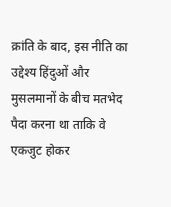क्रांति के बाद, इस नीति का उद्देश्य हिंदुओं और मुसलमानों के बीच मतभेद पैदा करना था ताकि वे एकजुट होकर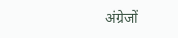अंग्रेजों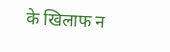के खिलाफ न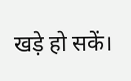खड़े हो सकें।